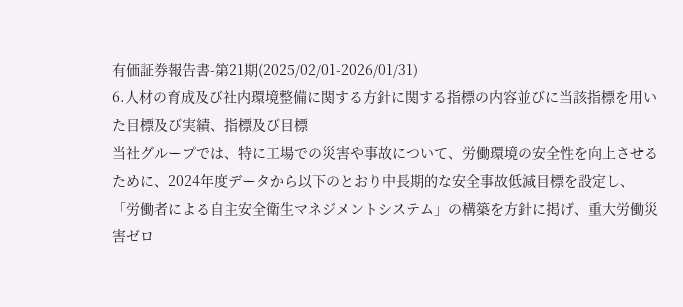有価証券報告書-第21期(2025/02/01-2026/01/31)
6.人材の育成及び社内環境整備に関する方針に関する指標の内容並びに当該指標を用いた目標及び実績、指標及び目標
当社グループでは、特に工場での災害や事故について、労働環境の安全性を向上させるために、2024年度データから以下のとおり中長期的な安全事故低減目標を設定し、「労働者による自主安全衛生マネジメントシステム」の構築を方針に掲げ、重大労働災害ゼロ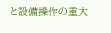と設備操作の重大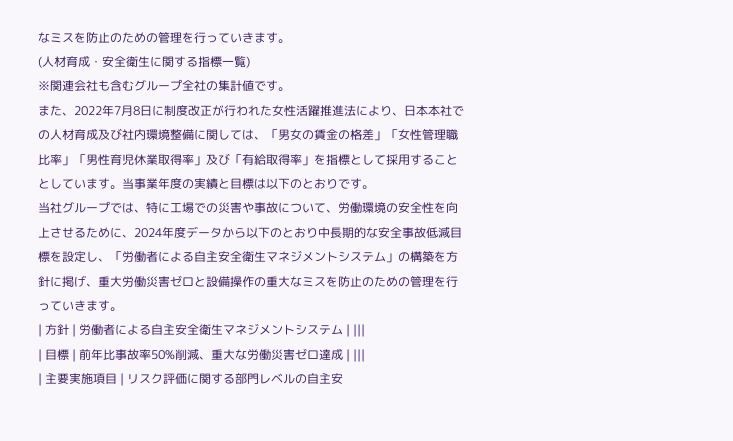なミスを防止のための管理を行っていきます。
(人材育成・安全衛生に関する指標一覧)
※関連会社も含むグループ全社の集計値です。
また、2022年7月8日に制度改正が行われた女性活躍推進法により、日本本社での人材育成及び社内環境整備に関しては、「男女の賃金の格差」「女性管理職比率」「男性育児休業取得率」及び「有給取得率」を指標として採用することとしています。当事業年度の実績と目標は以下のとおりです。
当社グループでは、特に工場での災害や事故について、労働環境の安全性を向上させるために、2024年度データから以下のとおり中長期的な安全事故低減目標を設定し、「労働者による自主安全衛生マネジメントシステム」の構築を方針に掲げ、重大労働災害ゼロと設備操作の重大なミスを防止のための管理を行っていきます。
| 方針 | 労働者による自主安全衛生マネジメントシステム | |||
| 目標 | 前年比事故率50%削減、重大な労働災害ゼロ達成 | |||
| 主要実施項目 | リスク評価に関する部門レベルの自主安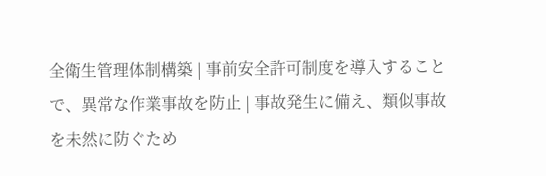全衛生管理体制構築 | 事前安全許可制度を導入することで、異常な作業事故を防止 | 事故発生に備え、類似事故を未然に防ぐため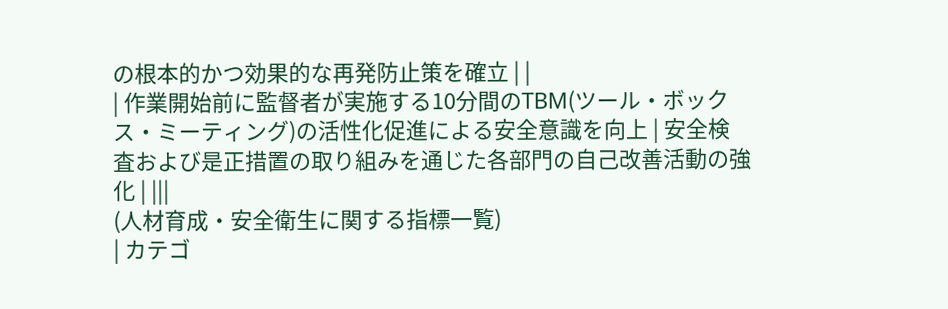の根本的かつ効果的な再発防止策を確立 | |
| 作業開始前に監督者が実施する10分間のTBM(ツール・ボックス・ミーティング)の活性化促進による安全意識を向上 | 安全検査および是正措置の取り組みを通じた各部門の自己改善活動の強化 | |||
(人材育成・安全衛生に関する指標一覧)
| カテゴ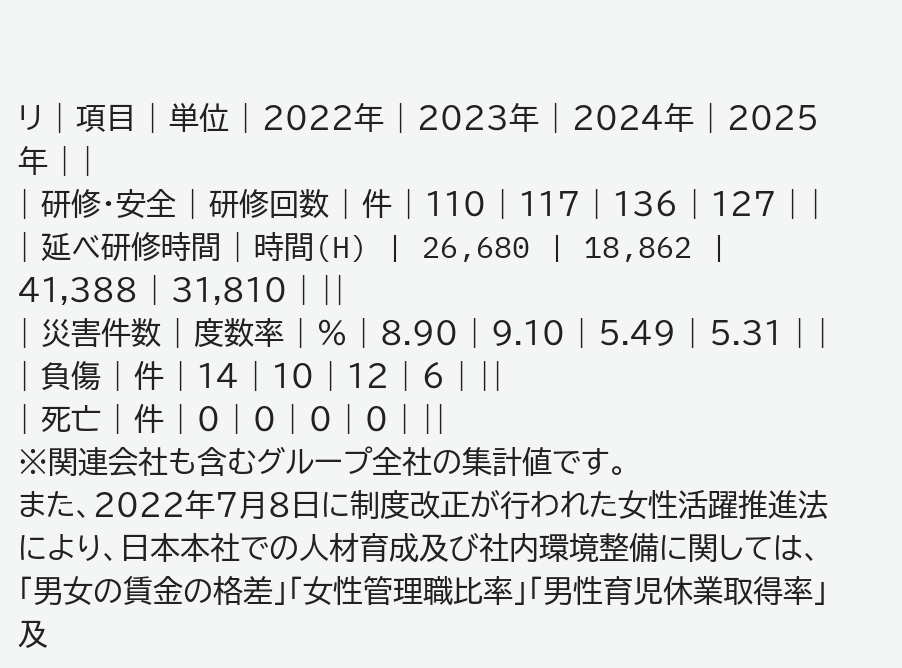リ | 項目 | 単位 | 2022年 | 2023年 | 2024年 | 2025年 | |
| 研修・安全 | 研修回数 | 件 | 110 | 117 | 136 | 127 | |
| 延べ研修時間 | 時間(H) | 26,680 | 18,862 | 41,388 | 31,810 | ||
| 災害件数 | 度数率 | % | 8.90 | 9.10 | 5.49 | 5.31 | |
| 負傷 | 件 | 14 | 10 | 12 | 6 | ||
| 死亡 | 件 | 0 | 0 | 0 | 0 | ||
※関連会社も含むグループ全社の集計値です。
また、2022年7月8日に制度改正が行われた女性活躍推進法により、日本本社での人材育成及び社内環境整備に関しては、「男女の賃金の格差」「女性管理職比率」「男性育児休業取得率」及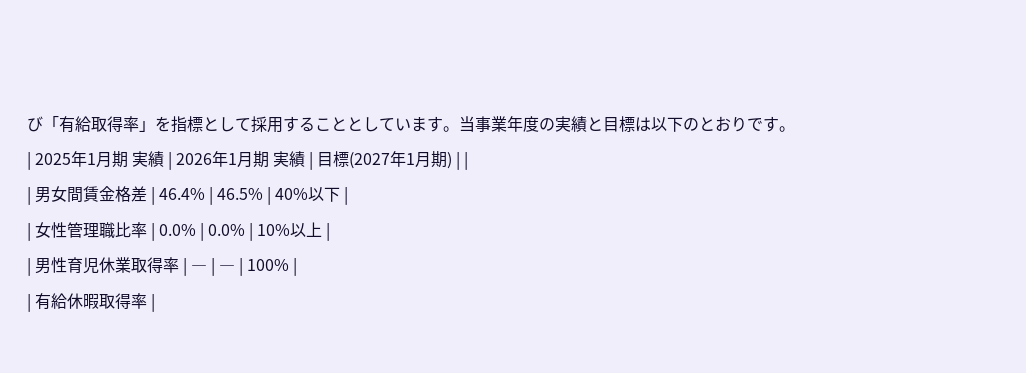び「有給取得率」を指標として採用することとしています。当事業年度の実績と目標は以下のとおりです。
| 2025年1月期 実績 | 2026年1月期 実績 | 目標(2027年1月期) | |
| 男女間賃金格差 | 46.4% | 46.5% | 40%以下 |
| 女性管理職比率 | 0.0% | 0.0% | 10%以上 |
| 男性育児休業取得率 | ― | ― | 100% |
| 有給休暇取得率 |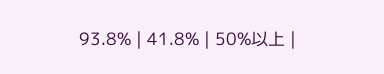93.8% | 41.8% | 50%以上 |